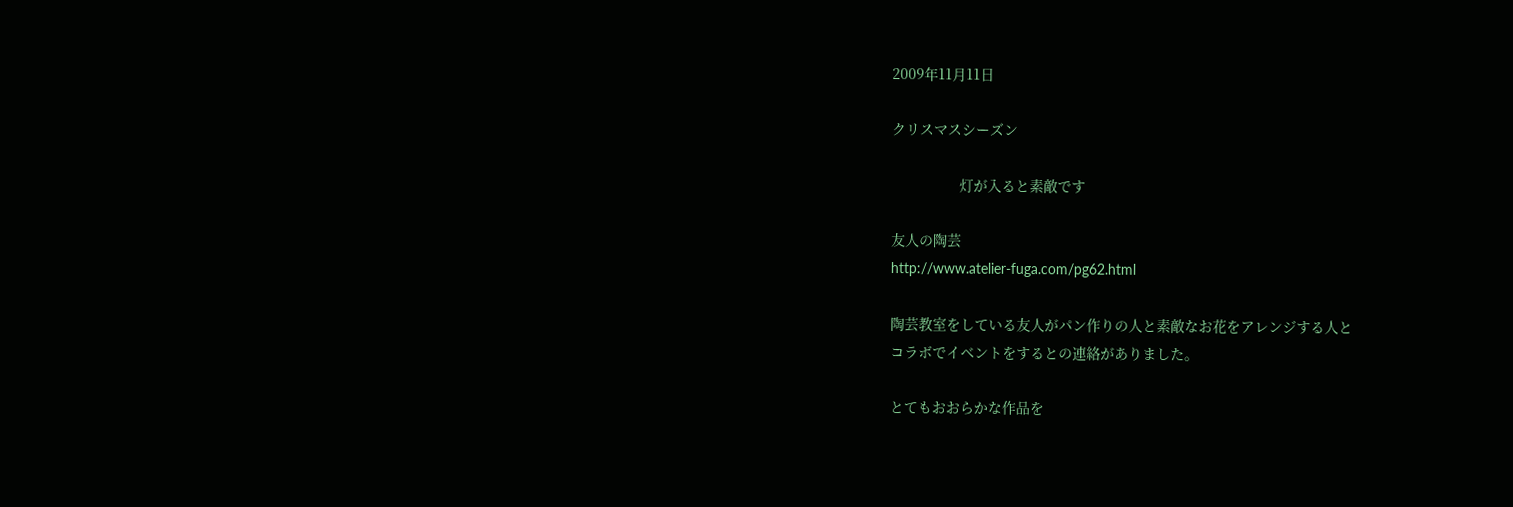2009年11月11日

クリスマスシーズン

                 灯が入ると素敵です

友人の陶芸
http://www.atelier-fuga.com/pg62.html

陶芸教室をしている友人がパン作りの人と素敵なお花をアレンジする人と
コラボでイベントをするとの連絡がありました。

とてもおおらかな作品を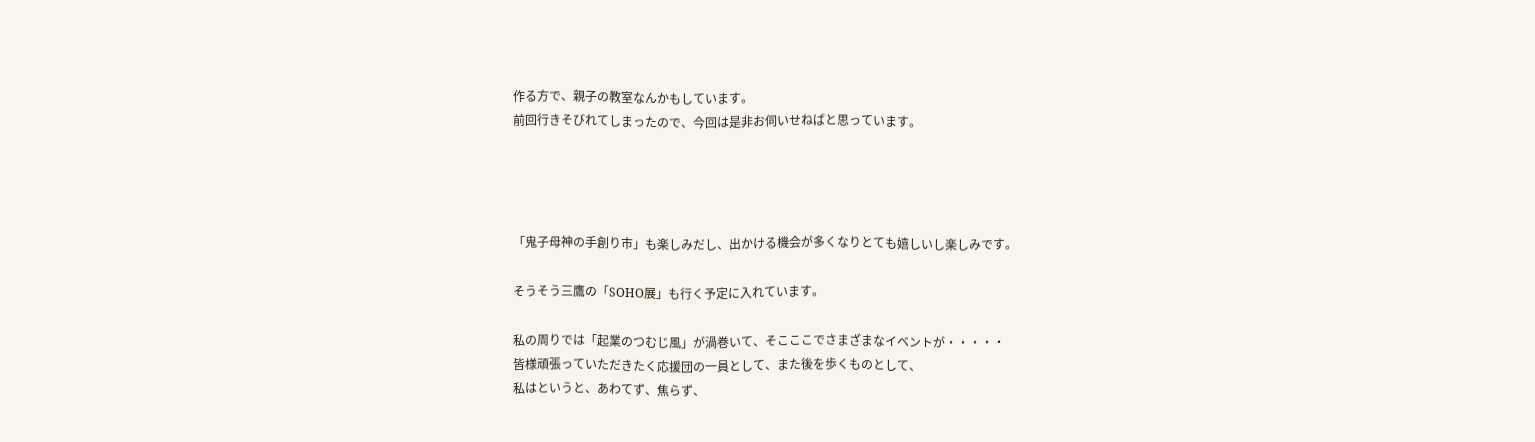作る方で、親子の教室なんかもしています。
前回行きそびれてしまったので、今回は是非お伺いせねばと思っています。




「鬼子母神の手創り市」も楽しみだし、出かける機会が多くなりとても嬉しいし楽しみです。

そうそう三鷹の「SOHO展」も行く予定に入れています。

私の周りでは「起業のつむじ風」が渦巻いて、そこここでさまざまなイベントが・・・・・
皆様頑張っていただきたく応援団の一員として、また後を歩くものとして、
私はというと、あわてず、焦らず、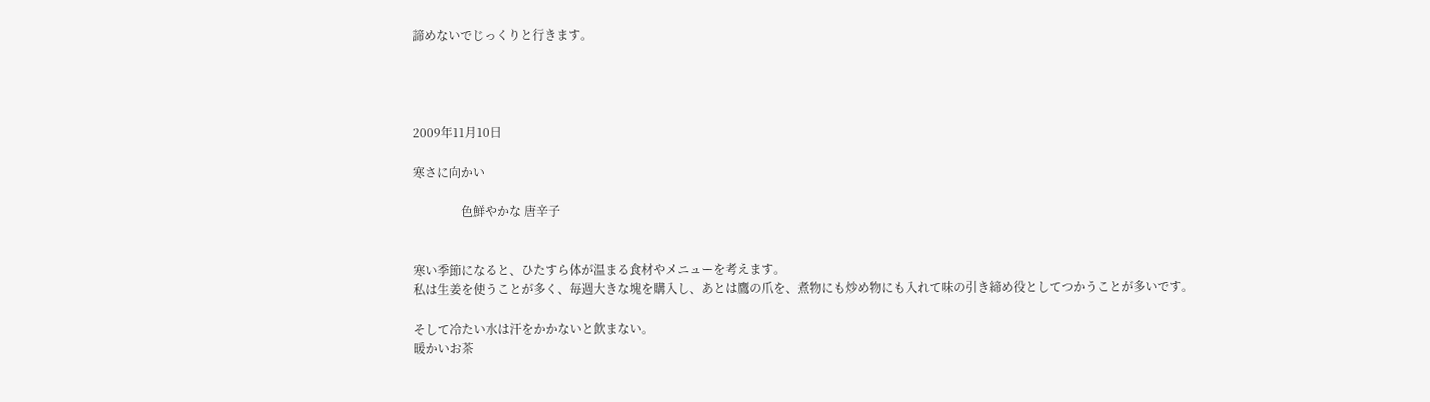諦めないでじっくりと行きます。




2009年11月10日

寒さに向かい

                色鮮やかな 唐辛子


寒い季節になると、ひたすら体が温まる食材やメニューを考えます。
私は生姜を使うことが多く、毎週大きな塊を購入し、あとは鷹の爪を、煮物にも炒め物にも入れて味の引き締め役としてつかうことが多いです。

そして冷たい水は汗をかかないと飲まない。
暖かいお茶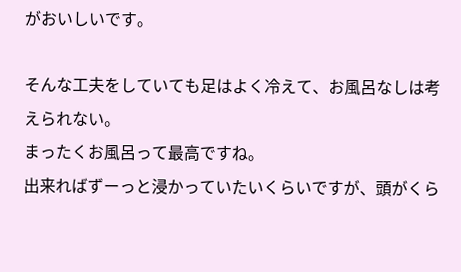がおいしいです。

そんな工夫をしていても足はよく冷えて、お風呂なしは考えられない。
まったくお風呂って最高ですね。
出来ればずーっと浸かっていたいくらいですが、頭がくら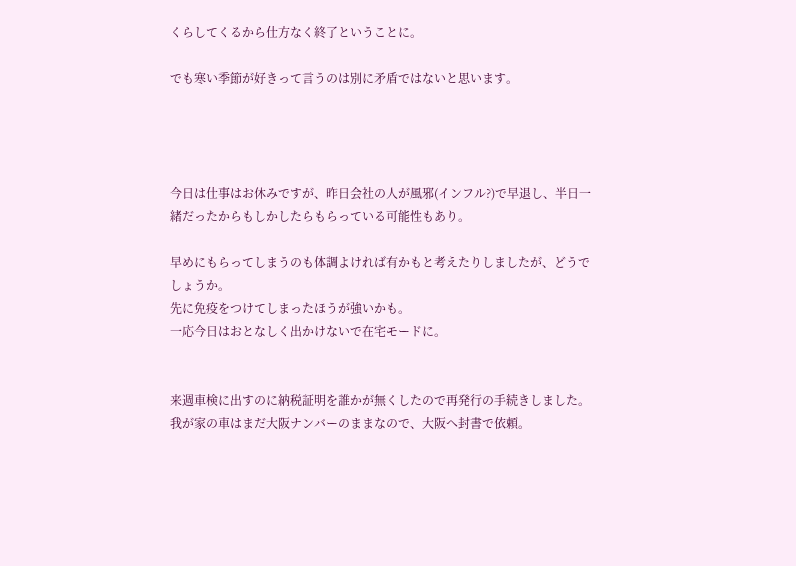くらしてくるから仕方なく終了ということに。

でも寒い季節が好きって言うのは別に矛盾ではないと思います。




今日は仕事はお休みですが、昨日会社の人が風邪(インフル?)で早退し、半日一緒だったからもしかしたらもらっている可能性もあり。

早めにもらってしまうのも体調よければ有かもと考えたりしましたが、どうでしょうか。
先に免疫をつけてしまったほうが強いかも。
一応今日はおとなしく出かけないで在宅モードに。


来週車検に出すのに納税証明を誰かが無くしたので再発行の手続きしました。
我が家の車はまだ大阪ナンバーのままなので、大阪へ封書で依頼。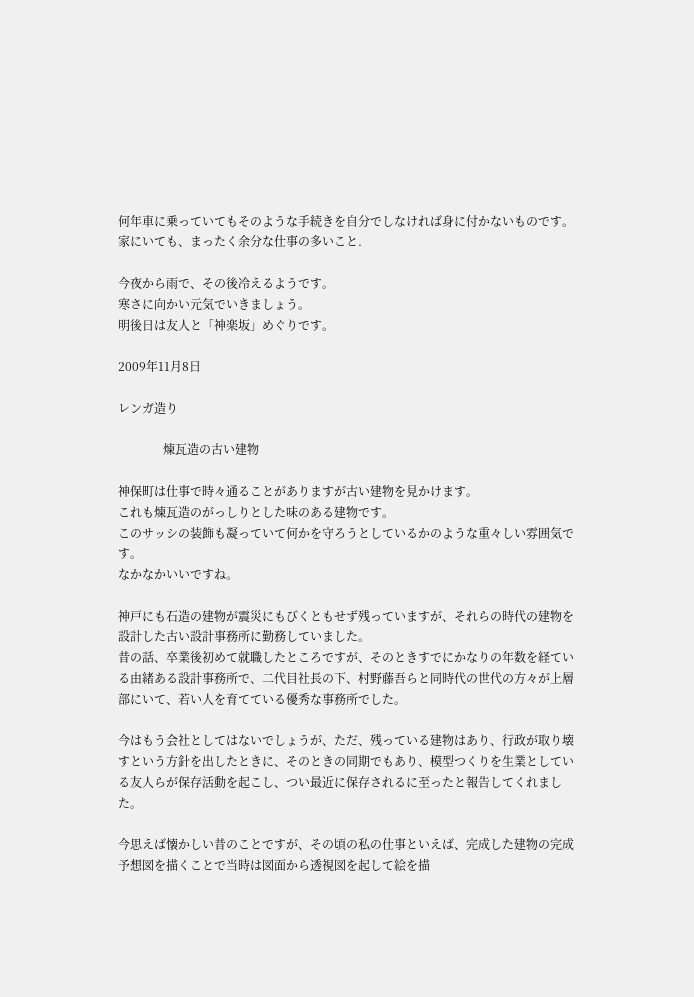何年車に乗っていてもそのような手続きを自分でしなければ身に付かないものです。
家にいても、まったく余分な仕事の多いこと.

今夜から雨で、その後冷えるようです。
寒さに向かい元気でいきましょう。
明後日は友人と「神楽坂」めぐりです。

2009年11月8日

レンガ造り

               煉瓦造の古い建物

神保町は仕事で時々通ることがありますが古い建物を見かけます。
これも煉瓦造のがっしりとした味のある建物です。
このサッシの装飾も凝っていて何かを守ろうとしているかのような重々しい雰囲気です。
なかなかいいですね。

神戸にも石造の建物が震災にもびくともせず残っていますが、それらの時代の建物を設計した古い設計事務所に勤務していました。
昔の話、卒業後初めて就職したところですが、そのときすでにかなりの年数を経ている由緒ある設計事務所で、二代目社長の下、村野藤吾らと同時代の世代の方々が上層部にいて、若い人を育てている優秀な事務所でした。

今はもう会社としてはないでしょうが、ただ、残っている建物はあり、行政が取り壊すという方針を出したときに、そのときの同期でもあり、模型つくりを生業としている友人らが保存活動を起こし、つい最近に保存されるに至ったと報告してくれました。

今思えば懐かしい昔のことですが、その頃の私の仕事といえば、完成した建物の完成予想図を描くことで当時は図面から透視図を起して絵を描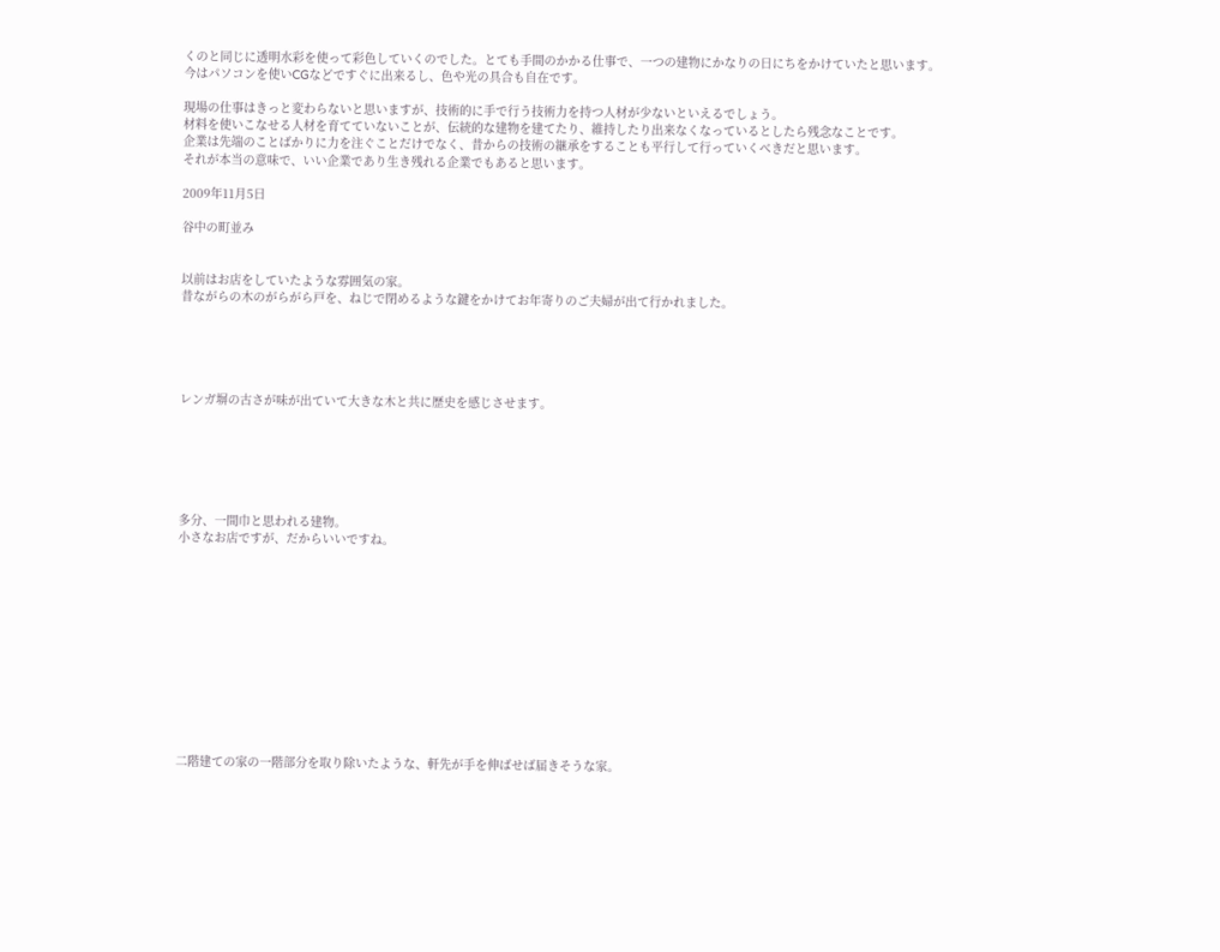くのと同じに透明水彩を使って彩色していくのでした。とても手間のかかる仕事で、一つの建物にかなりの日にちをかけていたと思います。
今はパソコンを使いCGなどですぐに出来るし、色や光の具合も自在です。

現場の仕事はきっと変わらないと思いますが、技術的に手で行う技術力を持つ人材が少ないといえるでしょう。
材料を使いこなせる人材を育てていないことが、伝統的な建物を建てたり、維持したり出来なくなっているとしたら残念なことです。
企業は先端のことばかりに力を注ぐことだけでなく、昔からの技術の継承をすることも平行して行っていくべきだと思います。
それが本当の意味で、いい企業であり生き残れる企業でもあると思います。

2009年11月5日

谷中の町並み


以前はお店をしていたような雰囲気の家。
昔ながらの木のがらがら戸を、ねじで閉めるような鍵をかけてお年寄りのご夫婦が出て行かれました。





レンガ塀の古さが味が出ていて大きな木と共に歴史を感じさせます。






多分、一間巾と思われる建物。
小さなお店ですが、だからいいですね。












二階建ての家の一階部分を取り除いたような、軒先が手を伸ばせば届きそうな家。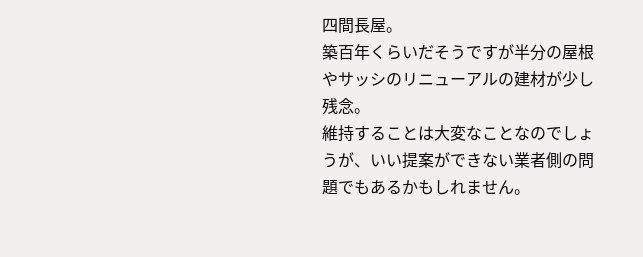四間長屋。
築百年くらいだそうですが半分の屋根やサッシのリニューアルの建材が少し残念。
維持することは大変なことなのでしょうが、いい提案ができない業者側の問題でもあるかもしれません。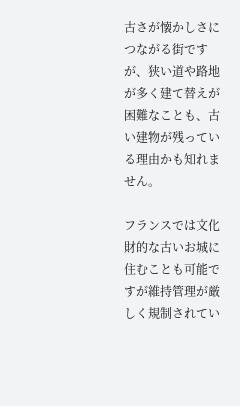古さが懐かしさにつながる街ですが、狭い道や路地が多く建て替えが困難なことも、古い建物が残っている理由かも知れません。

フランスでは文化財的な古いお城に住むことも可能ですが維持管理が厳しく規制されてい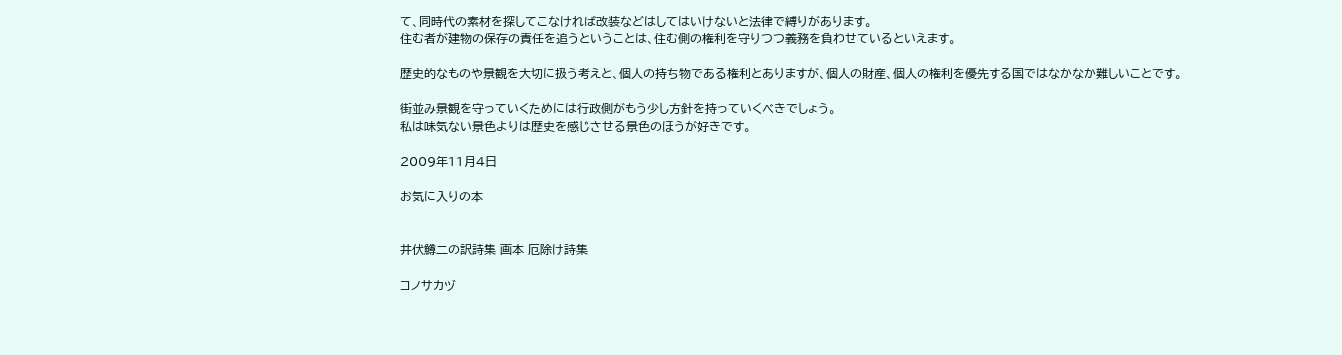て、同時代の素材を探してこなければ改装などはしてはいけないと法律で縛りがあります。
住む者が建物の保存の責任を追うということは、住む側の権利を守りつつ義務を負わせているといえます。

歴史的なものや景観を大切に扱う考えと、個人の持ち物である権利とありますが、個人の財産、個人の権利を優先する国ではなかなか難しいことです。

街並み景観を守っていくためには行政側がもう少し方針を持っていくべきでしょう。
私は味気ない景色よりは歴史を感じさせる景色のほうが好きです。

2009年11月4日

お気に入りの本


井伏鱒二の訳詩集 画本 厄除け詩集

コノサカヅ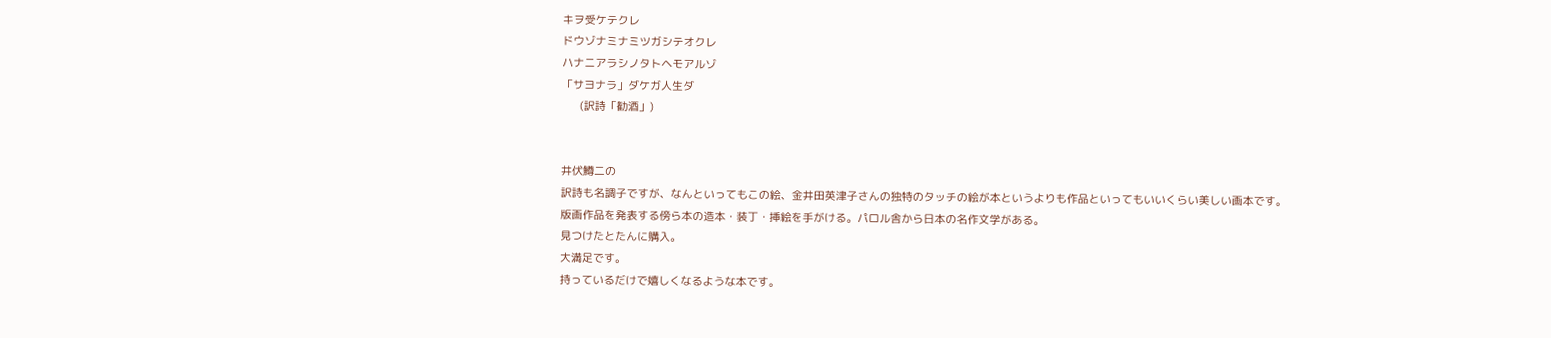キヲ受ケテクレ
ドウゾナミナミツガシテオクレ
ハナニアラシノタトヘモアルゾ
「サヨナラ」ダケガ人生ダ
      (訳詩「勧酒」)


井伏鱒二の
訳詩も名調子ですが、なんといってもこの絵、金井田英津子さんの独特のタッチの絵が本というよりも作品といってもいいくらい美しい画本です。
版画作品を発表する傍ら本の造本・装丁・挿絵を手がける。パロル舎から日本の名作文学がある。
見つけたとたんに購入。
大満足です。
持っているだけで嬉しくなるような本です。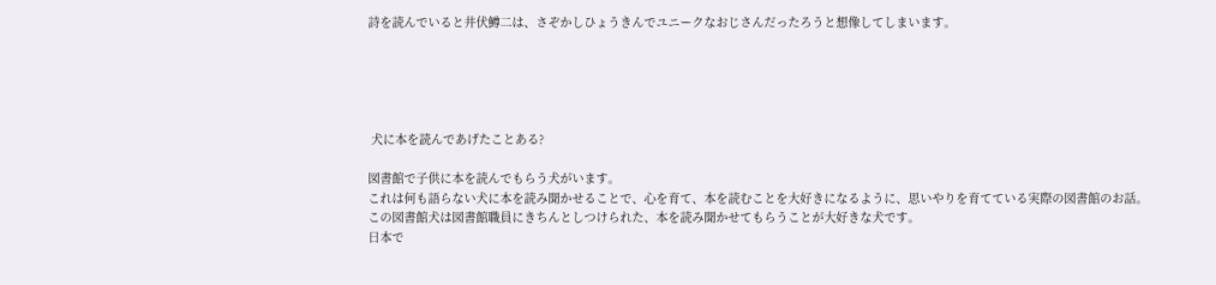詩を読んでいると井伏鱒二は、さぞかしひょうきんでユニークなおじさんだったろうと想像してしまいます。





 犬に本を読んであげたことある?

図書館で子供に本を読んでもらう犬がいます。
これは何も語らない犬に本を読み聞かせることで、心を育て、本を読むことを大好きになるように、思いやりを育てている実際の図書館のお話。
この図書館犬は図書館職員にきちんとしつけられた、本を読み聞かせてもらうことが大好きな犬です。
日本で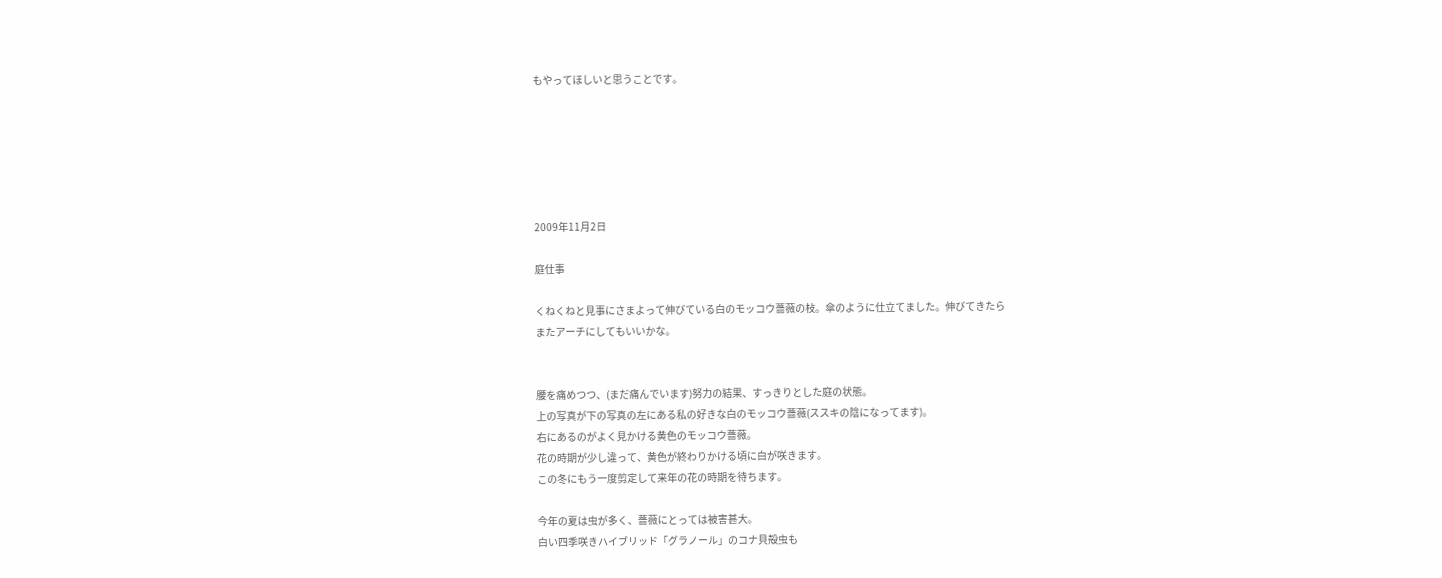もやってほしいと思うことです。






2009年11月2日

庭仕事

くねくねと見事にさまよって伸びている白のモッコウ薔薇の枝。傘のように仕立てました。伸びてきたら
またアーチにしてもいいかな。


腰を痛めつつ、(まだ痛んでいます)努力の結果、すっきりとした庭の状態。
上の写真が下の写真の左にある私の好きな白のモッコウ薔薇(ススキの陰になってます)。
右にあるのがよく見かける黄色のモッコウ薔薇。
花の時期が少し違って、黄色が終わりかける頃に白が咲きます。
この冬にもう一度剪定して来年の花の時期を待ちます。

今年の夏は虫が多く、薔薇にとっては被害甚大。
白い四季咲きハイブリッド「グラノール」のコナ貝殻虫も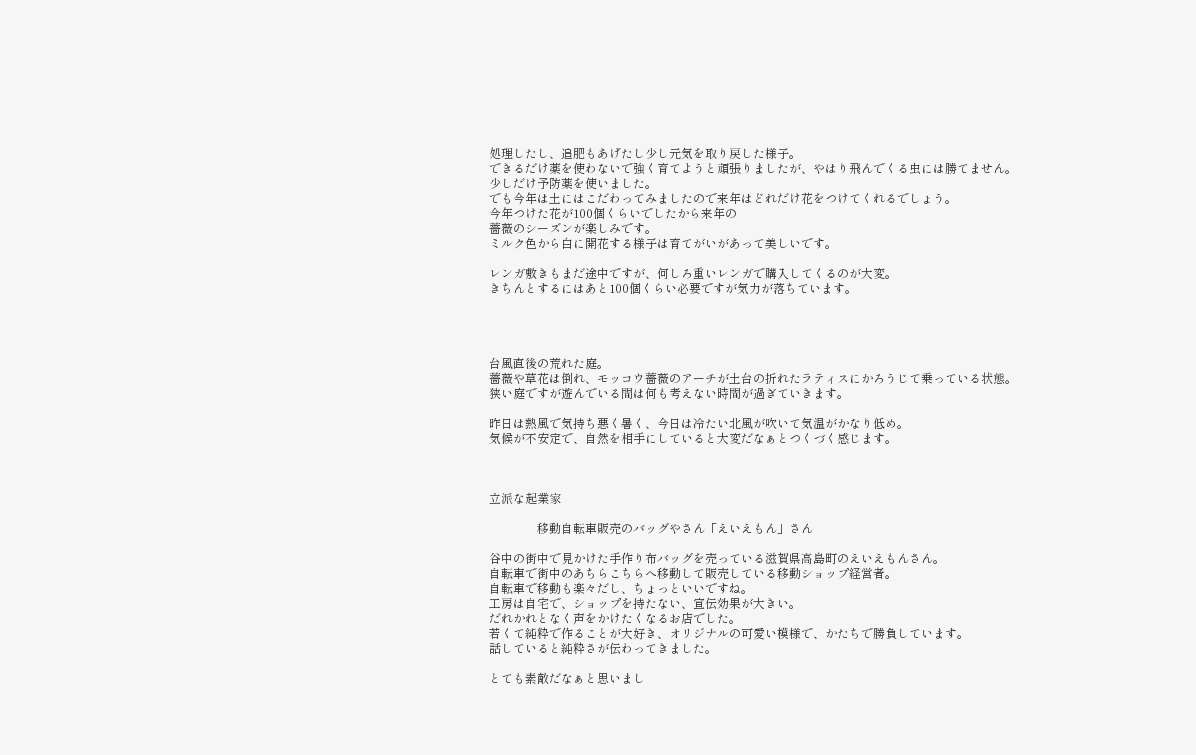処理したし、追肥もあげたし少し元気を取り戻した様子。
できるだけ薬を使わないで強く育てようと頑張りましたが、やはり飛んでくる虫には勝てません。
少しだけ予防薬を使いました。
でも今年は土にはこだわってみましたので来年はどれだけ花をつけてくれるでしょう。
今年つけた花が100個くらいでしたから来年の
薔薇のシーズンが楽しみです。
ミルク色から白に開花する様子は育てがいがあって美しいです。

レンガ敷きもまだ途中ですが、何しろ重いレンガで購入してくるのが大変。
きちんとするにはあと100個くらい必要ですが気力が落ちています。




台風直後の荒れた庭。
薔薇や草花は倒れ、モッコウ薔薇のアーチが土台の折れたラティスにかろうじて乗っている状態。
狭い庭ですが遊んでいる間は何も考えない時間が過ぎていきます。

昨日は熱風で気持ち悪く暑く、今日は冷たい北風が吹いて気温がかなり低め。
気候が不安定で、自然を相手にしていると大変だなぁとつくづく感じます。



立派な起業家

                移動自転車販売のバッグやさん「えいえもん」さん

谷中の街中で見かけた手作り布バッグを売っている滋賀県高島町のえいえもんさん。
自転車で街中のあちらこちらへ移動して販売している移動ショップ経営者。
自転車で移動も楽々だし、ちょっといいですね。
工房は自宅で、ショップを持たない、宣伝効果が大きい。
だれかれとなく声をかけたくなるお店でした。
若くて純粋で作ることが大好き、オリジナルの可愛い模様で、かたちで勝負しています。
話していると純粋さが伝わってきました。

とても素敵だなぁと思いまし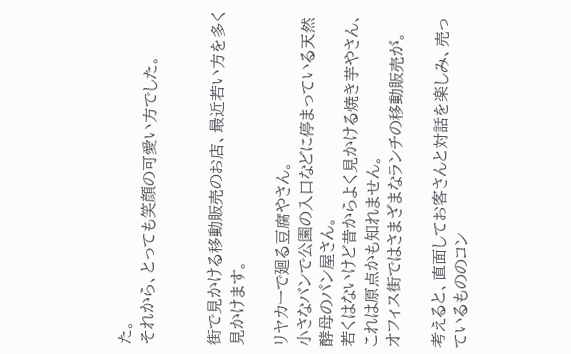た。
それから、とっても笑顔の可愛い方でした。


街で見かける移動販売のお店、最近若い方を多く見かけます。

リヤカーで廻る豆腐やさん。
小さなバンで公園の入口などに停まっている天然酵母のパン屋さん。
若くはないけど昔からよく見かける焼き芋やさん、これは原点かも知れません。
オフィス街ではさまざまなランチの移動販売が。

考えると、直面してお客さんと対話を楽しみ、売っているもののコン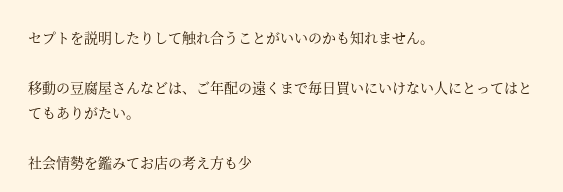セプトを説明したりして触れ合うことがいいのかも知れません。

移動の豆腐屋さんなどは、ご年配の遠くまで毎日買いにいけない人にとってはとてもありがたい。

社会情勢を鑑みてお店の考え方も少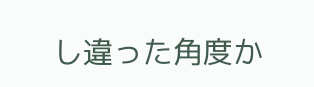し違った角度か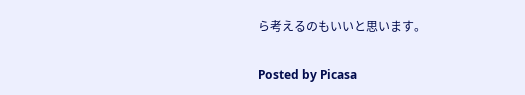ら考えるのもいいと思います。


Posted by Picasa